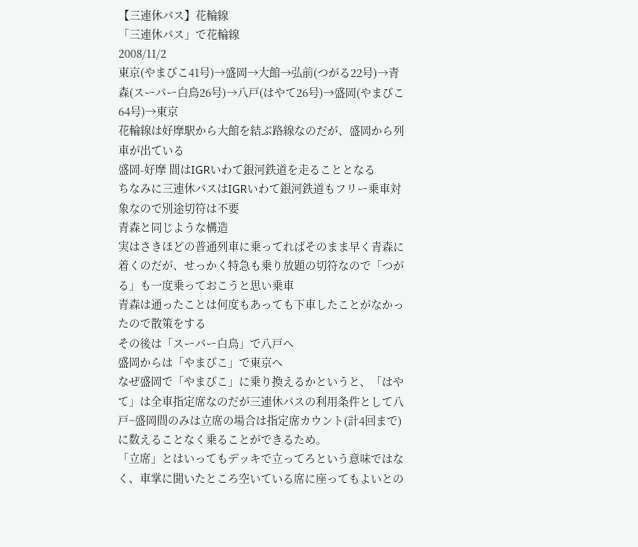【三連休パス】花輪線
「三連休パス」で花輪線
2008/11/2
東京(やまびこ41号)→盛岡→大館→弘前(つがる22号)→青森(スーパー白鳥26号)→八戸(はやて26号)→盛岡(やまびこ64号)→東京
花輪線は好摩駅から大館を結ぶ路線なのだが、盛岡から列車が出ている
盛岡-好摩 間はIGRいわて銀河鉄道を走ることとなる
ちなみに三連休パスはIGRいわて銀河鉄道もフリー乗車対象なので別途切符は不要
青森と同じような構造
実はさきほどの普通列車に乗ってればそのまま早く青森に着くのだが、せっかく特急も乗り放題の切符なので「つがる」も一度乗っておこうと思い乗車
青森は通ったことは何度もあっても下車したことがなかったので散策をする
その後は「スーパー白鳥」で八戸へ
盛岡からは「やまびこ」で東京へ
なぜ盛岡で「やまびこ」に乗り換えるかというと、「はやて」は全車指定席なのだが三連休パスの利用条件として八戸~盛岡間のみは立席の場合は指定席カウント(計4回まで)に数えることなく乗ることができるため。
「立席」とはいってもデッキで立ってろという意味ではなく、車掌に聞いたところ空いている席に座ってもよいとの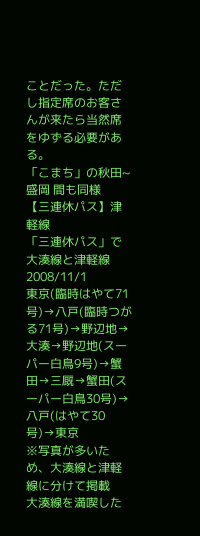ことだった。ただし指定席のお客さんが来たら当然席をゆずる必要がある。
「こまち」の秋田~盛岡 間も同様
【三連休パス】津軽線
「三連休パス」で大湊線と津軽線
2008/11/1
東京(臨時はやて71号)→八戸(臨時つがる71号)→野辺地→大湊→野辺地(スーパー白鳥9号)→蟹田→三厩→蟹田(スーパー白鳥30号)→八戸(はやて30号)→東京
※写真が多いため、大湊線と津軽線に分けて掲載
大湊線を満喫した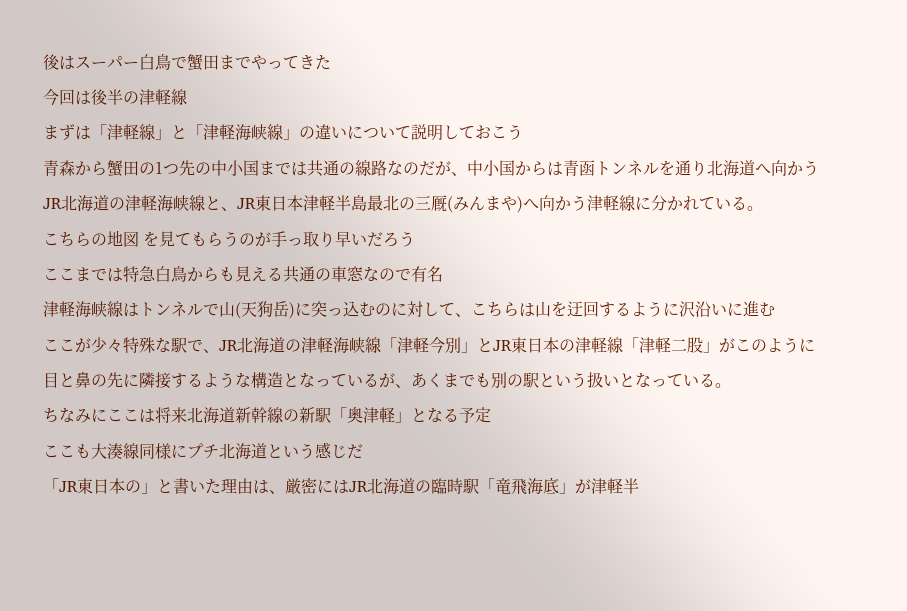後はスーパー白鳥で蟹田までやってきた
今回は後半の津軽線
まずは「津軽線」と「津軽海峡線」の違いについて説明しておこう
青森から蟹田の1つ先の中小国までは共通の線路なのだが、中小国からは青函トンネルを通り北海道へ向かうJR北海道の津軽海峡線と、JR東日本津軽半島最北の三厩(みんまや)へ向かう津軽線に分かれている。
こちらの地図 を見てもらうのが手っ取り早いだろう
ここまでは特急白鳥からも見える共通の車窓なので有名
津軽海峡線はトンネルで山(天狗岳)に突っ込むのに対して、こちらは山を迂回するように沢沿いに進む
ここが少々特殊な駅で、JR北海道の津軽海峡線「津軽今別」とJR東日本の津軽線「津軽二股」がこのように目と鼻の先に隣接するような構造となっているが、あくまでも別の駅という扱いとなっている。
ちなみにここは将来北海道新幹線の新駅「奥津軽」となる予定
ここも大湊線同様にプチ北海道という感じだ
「JR東日本の」と書いた理由は、厳密にはJR北海道の臨時駅「竜飛海底」が津軽半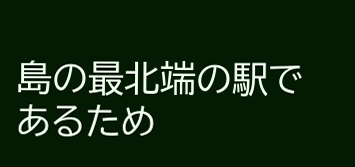島の最北端の駅であるため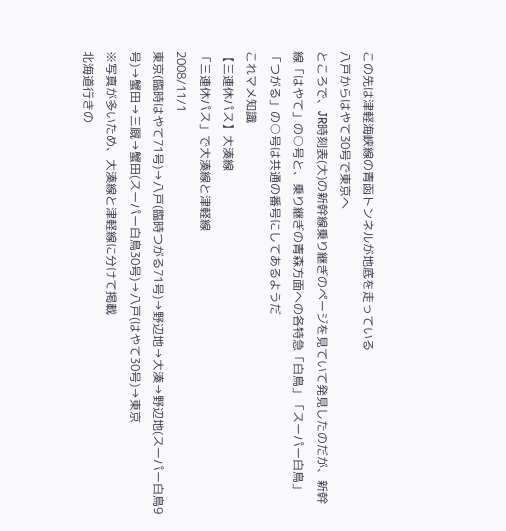この先は津軽海峡線の青函トンネルが地底を走っている
八戸からはやて30号で東京へ
ところで、JR時刻表(大)の新幹線乗り継ぎのページを見ていて発見したのだが、新幹線「はやて」の○号と、乗り継ぎの青森方面への各特急「白鳥」「スーパー白鳥」「つがる」の○号は共通の番号にしてあるようだ
これマメ知識
【三連休パス】大湊線
「三連休パス」で大湊線と津軽線
2008/11/1
東京(臨時はやて71号)→八戸(臨時つがる71号)→野辺地→大湊→野辺地(スーパー白鳥9号)→蟹田→三厩→蟹田(スーパー白鳥30号)→八戸(はやて30号)→東京
※写真が多いため、大湊線と津軽線に分けて掲載
北海道行きの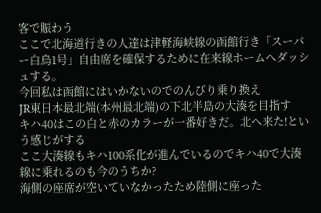客で賑わう
ここで北海道行きの人達は津軽海峡線の函館行き「スーパー白鳥1号」自由席を確保するために在来線ホームへダッシュする。
今回私は函館にはいかないのでのんびり乗り換え
JR東日本最北端(本州最北端)の下北半島の大湊を目指す
キハ40はこの白と赤のカラーが一番好きだ。北へ来た!という感じがする
ここ大湊線もキハ100系化が進んでいるのでキハ40で大湊線に乗れるのも今のうちか?
海側の座席が空いていなかったため陸側に座った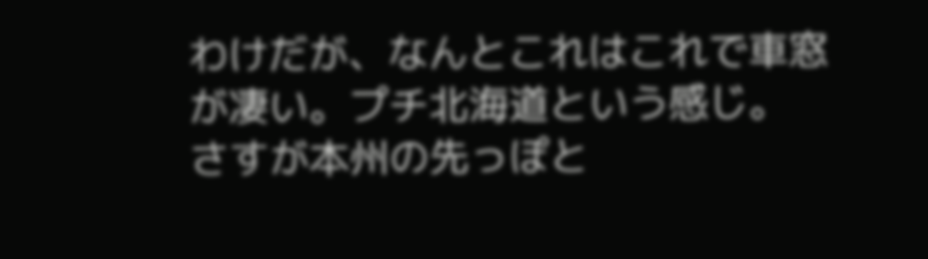わけだが、なんとこれはこれで車窓が凄い。プチ北海道という感じ。
さすが本州の先っぽと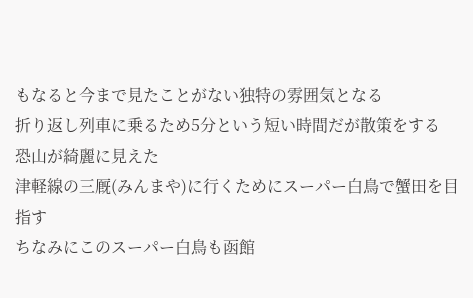もなると今まで見たことがない独特の雰囲気となる
折り返し列車に乗るため5分という短い時間だが散策をする
恐山が綺麗に見えた
津軽線の三厩(みんまや)に行くためにスーパー白鳥で蟹田を目指す
ちなみにこのスーパー白鳥も函館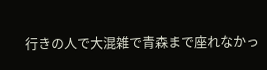行きの人で大混雑で青森まで座れなかっ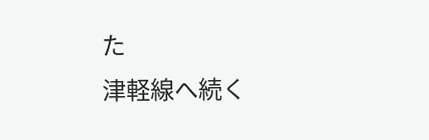た
津軽線へ続く